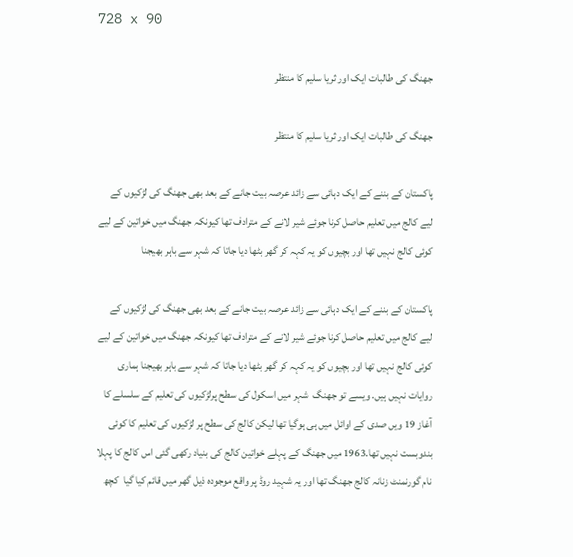728 x 90

جھنگ کی طالبات ایک اور ثریا سلیم کا منتظر

جھنگ کی طالبات ایک اور ثریا سلیم کا منتظر

پاکستان کے بننے کے ایک دہائی سے زائد عرصہ بیت جانے کے بعد بھی جھنگ کی لڑکیوں کے لیے کالج میں تعلیم حاصل کرنا جوئے شیر لانے کے مترادف تھا کیونکہ جھنگ میں خواتین کے لیے کوئی کالج نہیں تھا اور بچیوں کو یہ کہہ کر گھر بٹھا دیا جاتا کہ شہر سے باہر بھیجنا

پاکستان کے بننے کے ایک دہائی سے زائد عرصہ بیت جانے کے بعد بھی جھنگ کی لڑکیوں کے لیے کالج میں تعلیم حاصل کرنا جوئے شیر لانے کے مترادف تھا کیونکہ جھنگ میں خواتین کے لیے کوئی کالج نہیں تھا اور بچیوں کو یہ کہہ کر گھر بٹھا دیا جاتا کہ شہر سے باہر بھیجنا ہماری روایات نہیں ہیں. ویسے تو جھنگ  شہر میں اسکول کی سطح پرلڑکیوں کی تعلیم کے سلسلے کا آغاز 19 ویں صدی کے اوائل میں ہی ہوگیا تھا لیکن کالج کی سطح پر لڑکیوں کی تعلیم کا کوئی بندوبست نہیں تھا.1963 میں جھنگ کے پہلے خواتین کالج کی بنیاد رکھی گئی اس کالج کا پہلا نام گورنمنٹ زنانہ کالج جھنگ تھا اور یہ شہید روڈ پر واقع موجودہ ذیل گھر میں قائم کیا گیا  کچھ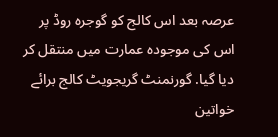عرصہ بعد اس کالج کو گوجرہ روڈ پر اس کی موجودہ عمارت میں منتقل کر دیا گیا. گورنمنٹ گریجویٹ کالج برائے خواتین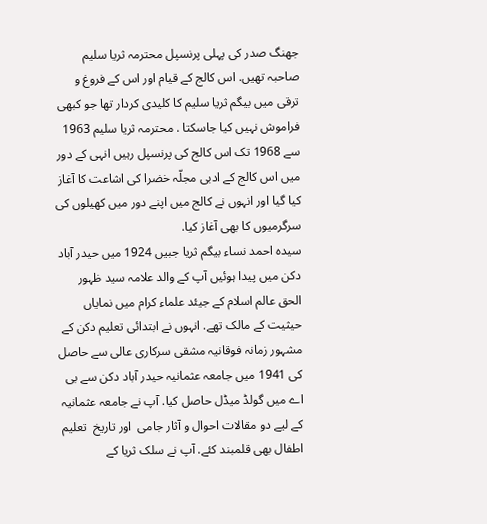جھنگ صدر کی پہلی پرنسپل محترمہ ثریا سلیم صاحبہ تھیں. اس کالج کے قیام اور اس کے فروغ و ترقی میں بیگم ثریا سلیم کا کلیدی کردار تھا جو کبھی فراموش نہیں کیا جاسکتا . محترمہ ثریا سلیم 1963 سے 1968 تک اس کالج کی پرنسپل رہیں انہی کے دور میں اس کالج کے ادبی مجلّہ خضرا کی اشاعت کا آغاز کیا گیا اور انہوں نے کالج میں اپنے دور میں کھیلوں کی سرگرمیوں کا بھی آغاز کیا.
سیدہ احمد نساء بیگم ثریا جبیں 1924 میں حیدر آباد دکن میں پیدا ہوئیں آپ کے والد علامہ سید ظہور الحق عالم اسلام کے جیئد علماء کرام میں نمایاں حیثیت کے مالک تھے. انہوں نے ابتدائی تعلیم دکن کے مشہور زمانہ فوقانیہ مشقی سرکاری عالی سے حاصل کی 1941 میں جامعہ عثمانیہ حیدر آباد دکن سے بی اے میں گولڈ میڈل حاصل کیا. آپ نے جامعہ عثمانیہ کے لیے دو مقالات احوال و آثار جامی  اور تاریخ  تعلیم اطفال بھی قلمبند کئے. آپ نے سلک ثریا کے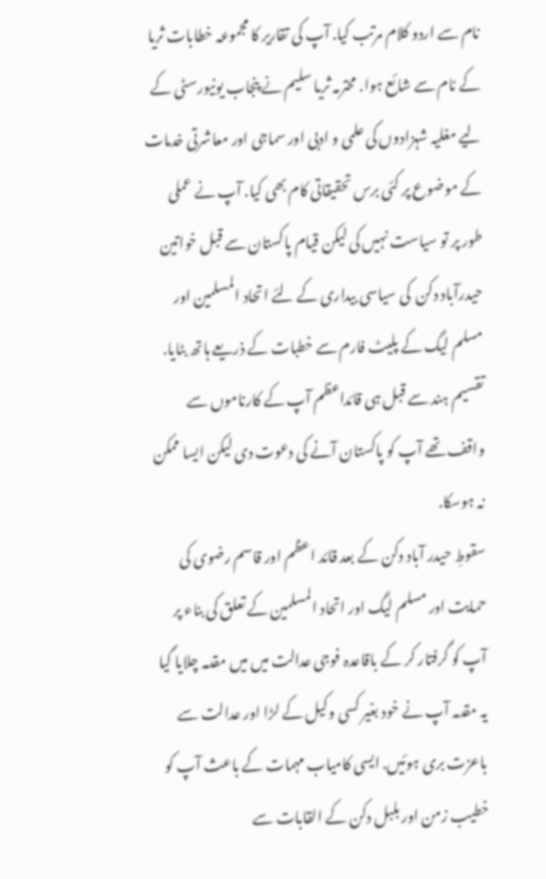نام سے اردو کلام مرتب کیا. آپ کی تقاریر کا مجموعہ خطابات ثریا کے نام سے شائع ہوا. محترمہ ثریا سلیم نے پنجاب یونیورسٹی کے لیے مغلیہ شہزادوں کی علمی و ادبی اور سماجی اور معاشرتی خدمات کے موضوع پر کئی برس تحقیقاتی کام بھی کیا. آپ نے عملی طور پر تو سیاست نہیں کی لیکن قیام پاکستان سے قبل خواتین حیدرآباد دکن  کی سیاسی بیداری کے لئے اتحاد المسلمین اور مسلم لیگ کے پلیٹ فارم سے خطبات کے ذریعے ہاتھ بٹایا.
تقسیم ہند سے قبل ہی قائداعظم آپ کے کارناموں سے واقف تھے آپ کو پاکستان آنے کی دعوت دی لیکن ایسا ممکن نہ ہوسکا.
سقوطِ حیدر آباد دکن کے بعد قائد اعظم اور قاسم رضوی کی حمایت اور مسلم لیگ اور اتحاد المسلمین کے تعلق کی بناء پر آپ کو گرفتار کر کے باقاعدہ فوجی عدالت میں میں مقدمہ چلایا گیا یہ مقدمہ آپ نے خود بغیر کسی وکیل کے لڑا اور عدالت سے باعزت بری ہوئیں. ایسی کامیاب مہمات کے باعث آپ کو خطیب زمن اور بلبل دکن کے القابات سے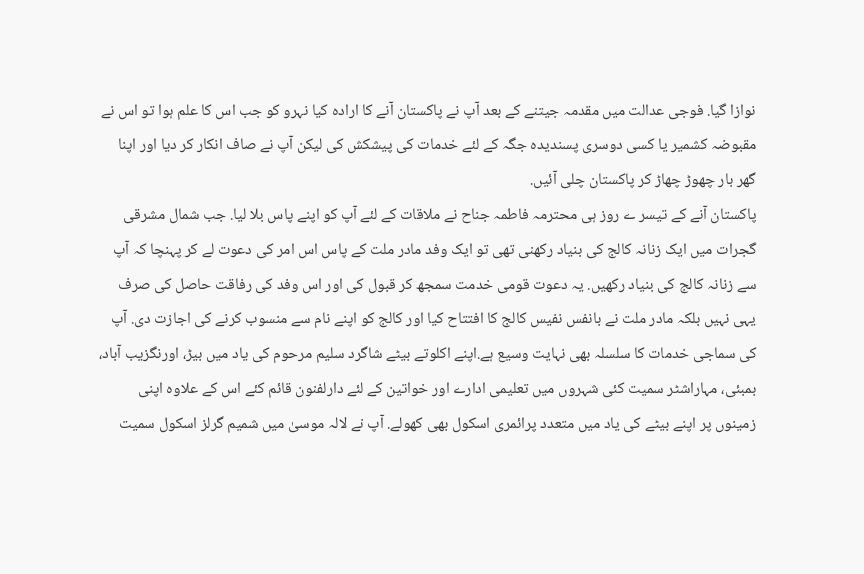نوازا گیا. فوجی عدالت میں مقدمہ جیتنے کے بعد آپ نے پاکستان آنے کا ارادہ کیا نہرو کو جب اس کا علم ہوا تو اس نے مقبوضہ کشمیر یا کسی دوسری پسندیدہ جگہ کے لئے خدمات کی پیشکش کی لیکن آپ نے صاف انکار کر دیا اور اپنا گھر بار چھوڑ چھاڑ کر پاکستان چلی آئیں.
پاکستان آنے کے تیسر ے روز ہی محترمہ فاطمہ جناح نے ملاقات کے لئے آپ کو اپنے پاس بلا لیا. جب شمال مشرقی گجرات میں ایک زنانہ کالج کی بنیاد رکھنی تھی تو ایک وفد مادر ملت کے پاس اس امر کی دعوت لے کر پہنچا کہ آپ سے زنانہ کالج کی بنیاد رکھیں. یہ دعوت قومی خدمت سمجھ کر قبول کی اور اس وفد کی رفاقت حاصل کی صرف یہی نہیں بلکہ مادر ملت نے بانفس نفیس کالج کا افتتاح کیا اور کالج کو اپنے نام سے منسوب کرنے کی اجازت دی. آپ کی سماجی خدمات کا سلسلہ بھی نہایت وسیع ہے.اپنے اکلوتے بیٹے شاگرد سلیم مرحوم کی یاد میں بیڑ، اورنگزیب آباد، بمبئی، مہاراشٹر سمیت کئی شہروں میں تعلیمی ادارے اور خواتین کے لئے دارلفنون قائم کئے اس کے علاوہ اپنی زمینوں پر اپنے بیٹے کی یاد میں متعدد پرائمری اسکول بھی کھولے. آپ نے لالہ موسیٰ میں شمیم گرلز اسکول سمیت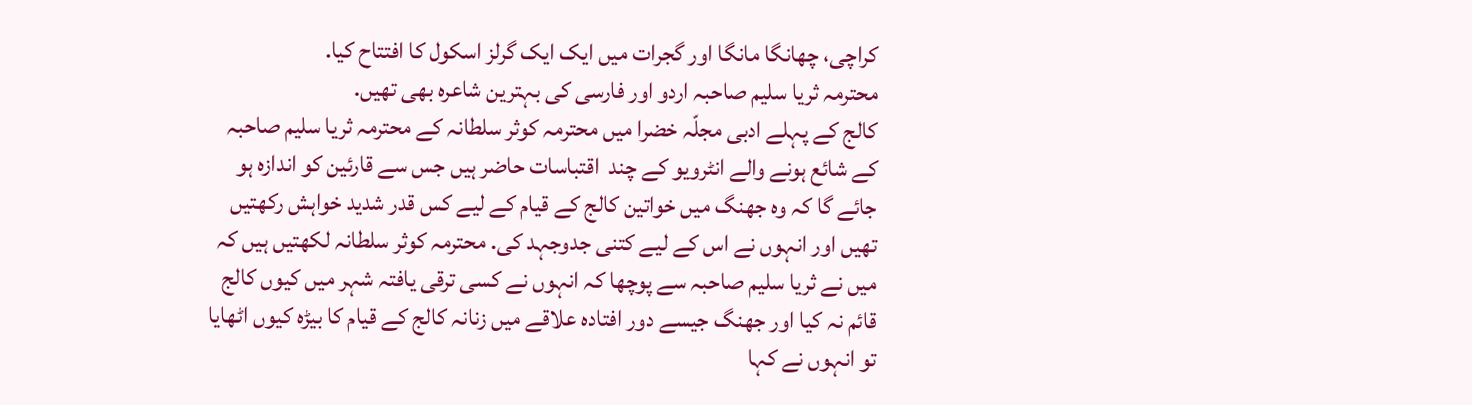کراچی، چھانگا مانگا اور گجرات میں ایک ایک گرلز اسکول کا افتتاح کیا.
محترمہ ثریا سلیم صاحبہ اردو اور فارسی کی بہترین شاعرہ بھی تھیں.
کالج کے پہلے ادبی مجلّہ خضرا میں محترمہ کوثر سلطانہ کے محترمہ ثریا سلیم صاحبہ کے شائع ہونے والے انٹرویو کے چند  اقتباسات حاضر ہیں جس سے قارئین کو اندازہ ہو جائے گا کہ وہ جھنگ میں خواتین کالج کے قیام کے لیے کس قدر شدید خواہش رکھتیں تھیں اور انہوں نے اس کے لیے کتنی جدوجہد کی. محترمہ کوثر سلطانہ لکھتیں ہیں کہ میں نے ثریا سلیم صاحبہ سے پوچھا کہ انہوں نے کسی ترقی یافتہ شہر میں کیوں کالج قائم نہ کیا اور جھنگ جیسے دور افتادہ علاقے میں زنانہ کالج کے قیام کا بیڑہ کیوں اٹھایا تو انہوں نے کہا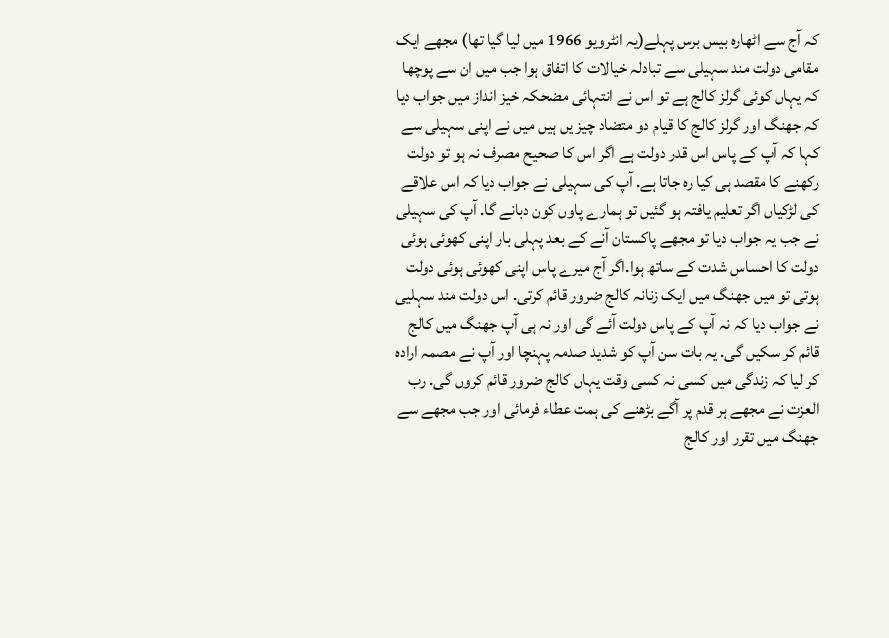کہ آج سے اٹھارہ بیس برس پہلے(یہ انٹرویو 1966 میں لیا گیا تھا) مجھے ایک مقامی دولت مند سہیلی سے تبادلہ خیالات کا اتفاق ہوا جب میں ان سے پوچھا کہ یہاں کوئی گرلز کالج ہے تو اس نے انتہائی مضحکہ خیز انداز میں جواب دیا کہ جھنگ اور گرلز کالج کا قیام دو متضاد چیز یں ہیں میں نے اپنی سہیلی سے کہا کہ آپ کے پاس اس قدر دولت ہے اگر اس کا صحیح مصرف نہ ہو تو دولت رکھنے کا مقصد ہی کیا رہ جاتا ہے. آپ کی سہیلی نے جواب دیا کہ اس علاقے کی لڑکیاں اگر تعلیم یافتہ ہو گئیں تو ہمارے پاوں کون دبانے گا. آپ کی سہیلی نے جب یہ جواب دیا تو مجھے پاکستان آنے کے بعد پہلی بار اپنی کھوئی ہوئی دولت کا احساس شدت کے ساتھ ہوا.اگر آج میرے پاس اپنی کھوئی ہوئی دولت ہوتی تو میں جھنگ میں ایک زنانہ کالج ضرور قائم کرتی. اس دولت مند سہلیی نے جواب دیا کہ نہ آپ کے پاس دولت آئے گی اور نہ ہی آپ جھنگ میں کالج قائم کر سکیں گی. یہ بات سن آپ کو شدید صدمہ پہنچا اور آپ نے مصمہ ارادہ کر لیا کہ زندگی میں کسی نہ کسی وقت یہاں کالج ضرور قائم کروں گی. رب العزت نے مجھے ہر قدم پر آگے بڑھنے کی ہمت عطاء فرمائی اور جب مجھے سے جھنگ میں تقرر اور کالج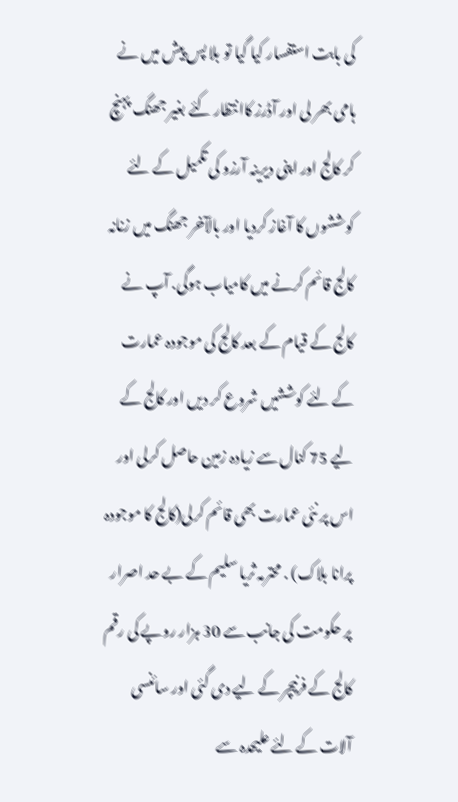کی بابت استفسار کیا گیا تو بلا پس پیش میں نے ہامی بھر لی اور آڈرز کاانتظار کئے بغیر جھنگ پہنچ کر کالج اور اپنی دیرینہ آرزو کی تکمیل کے لئے کوششوں کا آغاز کردیا اور بالآخر جھنگ میں زنانہ کالج قائم کرنے میں کامیاب ہوگی. آپ نے کالج کے قیام کے بعد کالج کی موجودہ عمارت کے لئے کوششیں شروع کر دیں اور کالج کے لیے 75 کنال سے زیادہ زمین حاصل کرلی اور اس پر نئی عمارت بھی قائم کرلی(کالج کا موجودہ پرانا بلاک) . محترمہ ثریا سلیم کے بے حد اصرار پر حکومت کی جانب سے 30 ہزار روپے کی رقم کالج کے فرنیچر کے لیے دی گئی اور سائنسی آلات کے لئے علیحدہ سے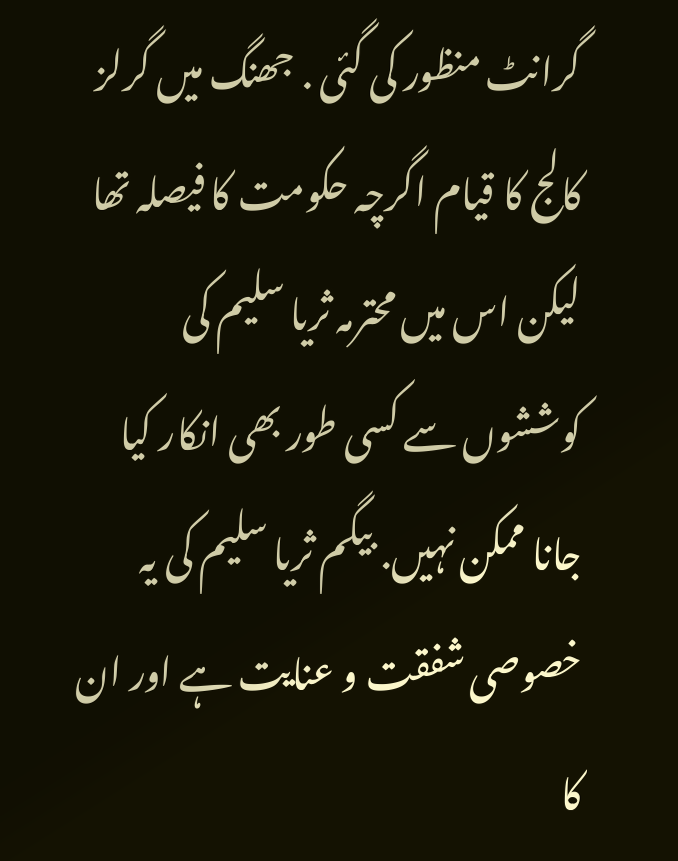گرانٹ منظور کی گئی . جھنگ میں گرلز کالج کا قیام اگرچہ حکومت کا فیصلہ تھا لیکن اس میں محترمہ ثریا سلیم کی کوششوں سے کسی طور بھی انکار کیا جانا ممکن نہیں. بیگم ثریا سلیم کی یہ خصوصی شفقت و عنایت ہے اور ان کا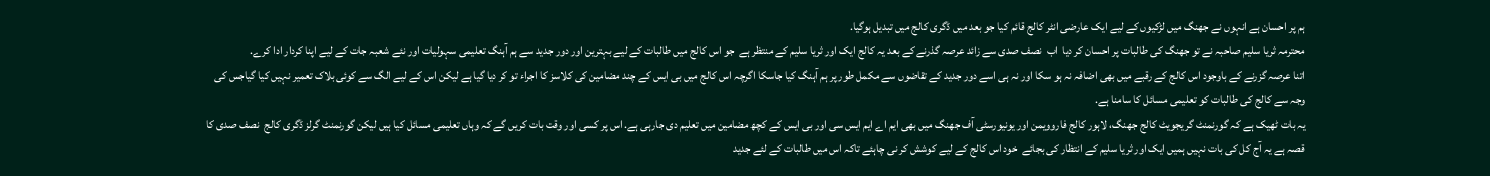ہم پر احسان ہے انہوں نے جھنگ میں لڑکیوں کے لیے ایک عارضی انٹر کالج قائم کیا جو بعد میں ڈگری کالج میں تبدیل ہوگیا.
محترمہ ثریا سلیم صاحبہ نے تو جھنگ کی طالبات پر احسان کر دیا  اب  نصف صدی سے زائد عرصہ گذرنے کے بعد یہ کالج ایک اور ثریا سلیم کے منتظر ہے  جو اس کالج میں طالبات کے لیے بہترین اور دور جدید سے ہم آہنگ تعلیمی سہولیات اور نئے شعبہ جات کے لیے اپنا کردار ادا کرے.
اتنا عرصہ گزرنے کے باوجود اس کالج کے رقبے میں بھی اضافہ نہ ہو سکا اور نہ ہی اسے دور جدید کے تقاضوں سے مکمل طور پر ہم آہنگ کیا جاسکا اگرچہ اس کالج میں بی ایس کے چند مضامین کی کلاسز کا اجراء تو کر دیا گیا ہے لیکن اس کے لیے الگ سے کوئی بلاک تعمیر نہیں کیا گیاجس کی وجہ سے کالج کی طالبات کو تعلیمی مسائل کا سامنا ہے.
یہ بات ٹھیک ہے کہ گورنمنٹ گریجویٹ کالج جھنگ، لاہور کالج فاروویمن اور یونیورسٹی آف جھنگ میں بھی ایم اے ایم ایس سی اور بی ایس کے کچھ مضامین میں تعلیم دی جارہی ہے. اس پر کسی اور وقت بات کریں گے کہ وہاں تعلیمی مسائل کیا ہیں لیکن گورنمنٹ گرلز ڈگری کالج  نصف صدی کا قصہ ہے یہ آج کل کی بات نہیں ہمیں ایک اور ثریا سلیم کے انتظار کی بجائے  خود اس کالج کے لیے کوشش کر نی چاہئے تاکہ اس میں طالبات کے لئے جدید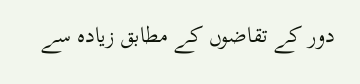دور کے تقاضوں کے مطابق زیادہ سے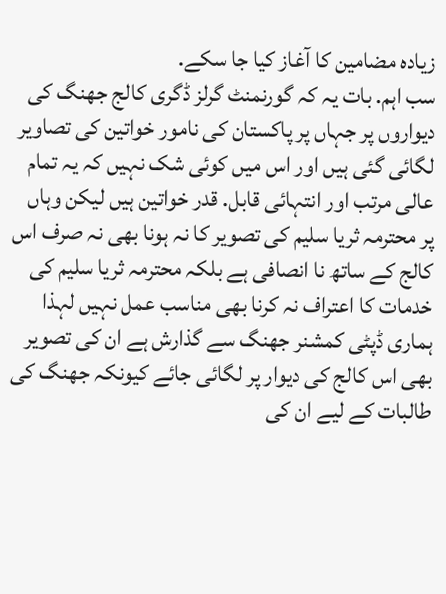زیادہ مضامین کا آغاز کیا جا سکے.
سب اہم. بات یہ کہ گورنمنٹ گرلز ڈگری کالج جھنگ کی دیواروں پر جہاں پر پاکستان کی نامور خواتین کی تصاویر لگائی گئی ہیں اور اس میں کوئی شک نہیں کہ یہ تمام عالی مرتب اور انتہائی قابل. قدر خواتین ہیں لیکن وہاں پر محترمہ ثریا سلیم کی تصویر کا نہ ہونا بھی نہ صرف اس کالج کے ساتھ نا انصافی ہے بلکہ محترمہ ثریا سلیم کی خدمات کا اعتراف نہ کرنا بھی مناسب عمل نہیں لہذا ہماری ڈپٹی کمشنر جھنگ سے گذارش ہے ان کی تصویر بھی اس کالج کی دیوار پر لگائی جائے کیونکہ جھنگ کی طالبات کے لیے ان کی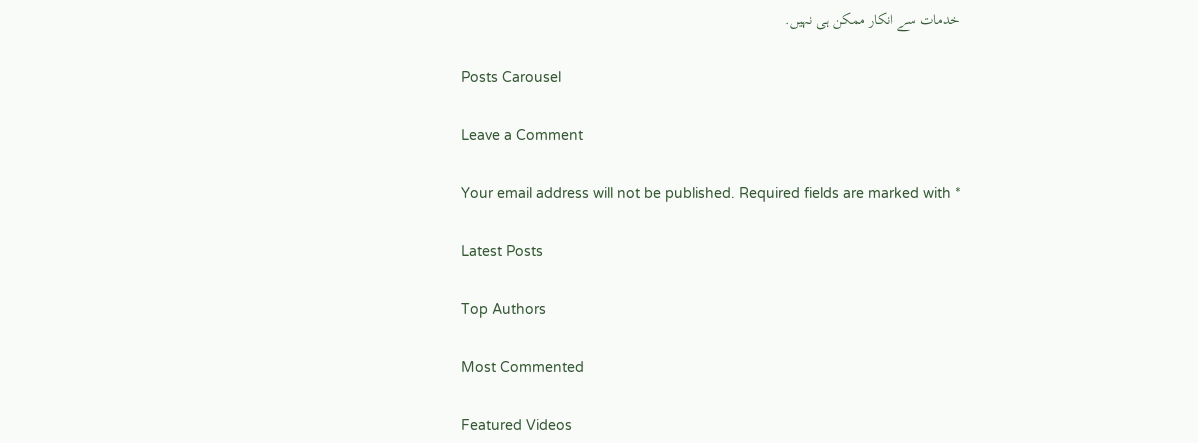خدمات سے انکار ممکن ہی نہیں.

Posts Carousel

Leave a Comment

Your email address will not be published. Required fields are marked with *

Latest Posts

Top Authors

Most Commented

Featured Videos